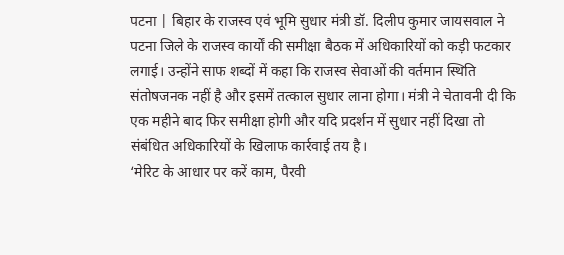पटना | बिहार के राजस्व एवं भूमि सुधार मंत्री डॉ. दिलीप कुमार जायसवाल ने पटना जिले के राजस्व कार्यों की समीक्षा बैठक में अधिकारियों को कड़ी फटकार लगाई। उन्होंने साफ शब्दों में कहा कि राजस्व सेवाओं की वर्तमान स्थिति संतोषजनक नहीं है और इसमें तत्काल सुधार लाना होगा। मंत्री ने चेतावनी दी कि एक महीने बाद फिर समीक्षा होगी और यदि प्रदर्शन में सुधार नहीं दिखा तो संबंधित अधिकारियों के खिलाफ कार्रवाई तय है।
‘मेरिट के आधार पर करें काम, पैरवी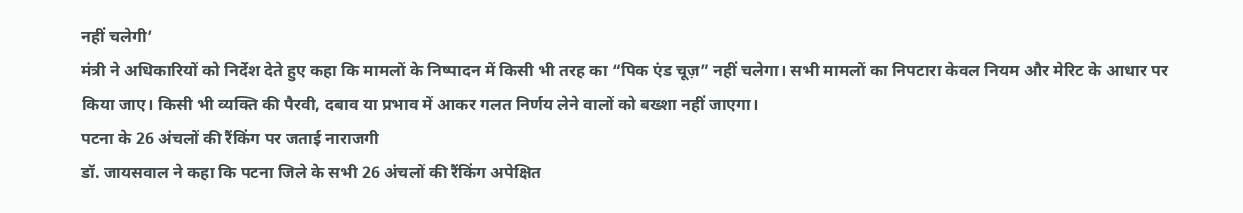नहीं चलेगी’
मंत्री ने अधिकारियों को निर्देश देते हुए कहा कि मामलों के निष्पादन में किसी भी तरह का “पिक एंड चूज़” नहीं चलेगा। सभी मामलों का निपटारा केवल नियम और मेरिट के आधार पर किया जाए। किसी भी व्यक्ति की पैरवी, दबाव या प्रभाव में आकर गलत निर्णय लेने वालों को बख्शा नहीं जाएगा।
पटना के 26 अंचलों की रैंकिंग पर जताई नाराजगी
डॉ. जायसवाल ने कहा कि पटना जिले के सभी 26 अंचलों की रैंकिंग अपेक्षित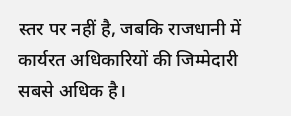स्तर पर नहीं है, जबकि राजधानी में कार्यरत अधिकारियों की जिम्मेदारी सबसे अधिक है।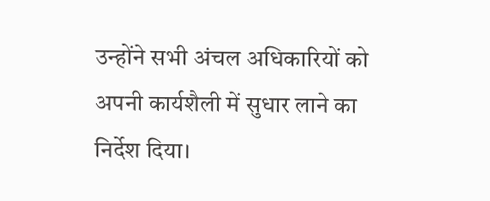उन्होंने सभी अंचल अधिकारियों को अपनी कार्यशैली में सुधार लाने का निर्देश दिया।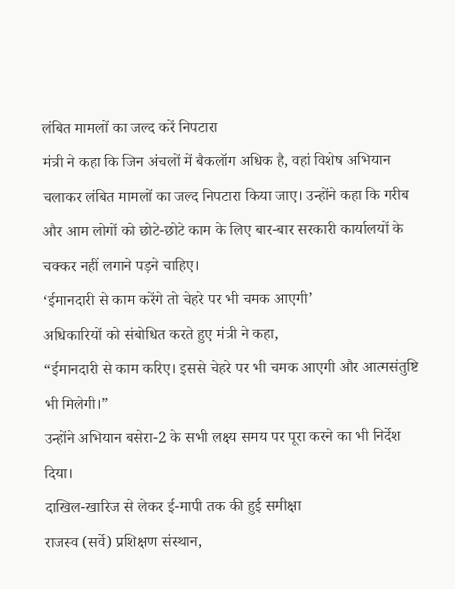लंबित मामलों का जल्द करें निपटारा
मंत्री ने कहा कि जिन अंचलों में बैकलॉग अधिक है, वहां विशेष अभियान चलाकर लंबित मामलों का जल्द निपटारा किया जाए। उन्होंने कहा कि गरीब और आम लोगों को छोटे-छोटे काम के लिए बार-बार सरकारी कार्यालयों के चक्कर नहीं लगाने पड़ने चाहिए।
‘ईमानदारी से काम करेंगे तो चेहरे पर भी चमक आएगी’
अधिकारियों को संबोधित करते हुए मंत्री ने कहा,
“ईमानदारी से काम करिए। इससे चेहरे पर भी चमक आएगी और आत्मसंतुष्टि भी मिलेगी।”
उन्होंने अभियान बसेरा-2 के सभी लक्ष्य समय पर पूरा करने का भी निर्देश दिया।
दाखिल-खारिज से लेकर ई-मापी तक की हुई समीक्षा
राजस्व (सर्वे) प्रशिक्षण संस्थान,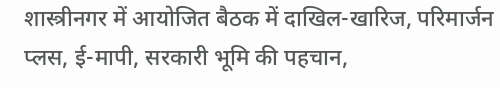शास्त्रीनगर में आयोजित बैठक में दाखिल-खारिज, परिमार्जन प्लस, ई-मापी, सरकारी भूमि की पहचान,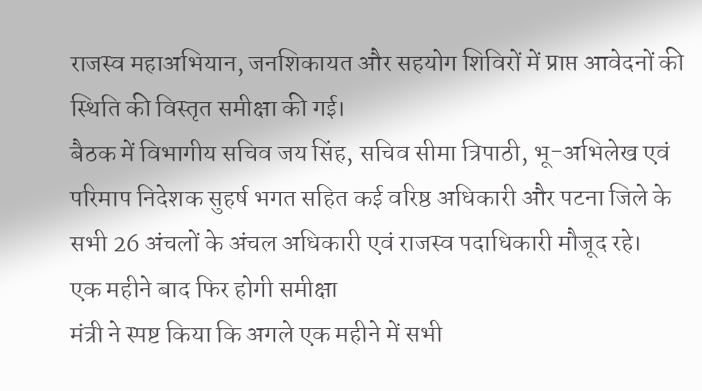राजस्व महाअभियान, जनशिकायत और सहयोग शिविरों में प्राप्त आवेदनों की स्थिति की विस्तृत समीक्षा की गई।
बैठक में विभागीय सचिव जय सिंह, सचिव सीमा त्रिपाठी, भू-अभिलेख एवं परिमाप निदेशक सुहर्ष भगत सहित कई वरिष्ठ अधिकारी और पटना जिले के सभी 26 अंचलों के अंचल अधिकारी एवं राजस्व पदाधिकारी मौजूद रहे।
एक महीने बाद फिर होगी समीक्षा
मंत्री ने स्पष्ट किया कि अगले एक महीने में सभी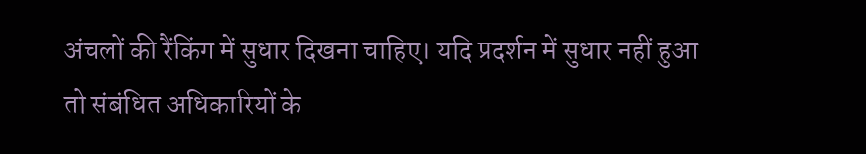अंचलों की रैंकिंग में सुधार दिखना चाहिए। यदि प्रदर्शन में सुधार नहीं हुआ तो संबंधित अधिकारियों के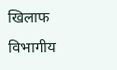खिलाफ विभागीय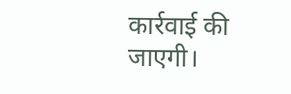कार्रवाई की जाएगी।